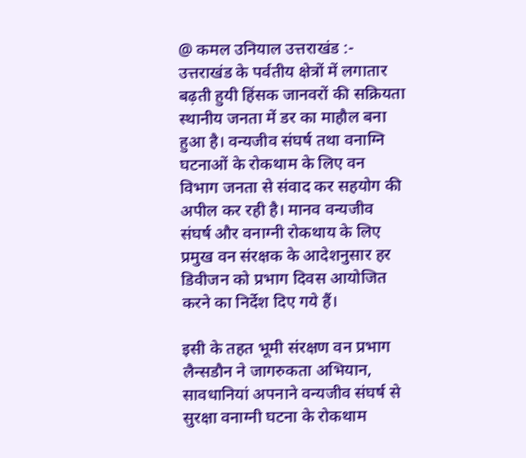@ कमल उनियाल उत्तराखंड :-
उत्तराखंड के पर्वतीय क्षेत्रों में लगातार बढ़ती हुयी हिंसक जानवरों की सक्रियता स्थानीय जनता में डर का माहौल बना हुआ है। वन्यजीव संघर्ष तथा वनाग्नि घटनाओं के रोकथाम के लिए वन विभाग जनता से संवाद कर सहयोग की अपील कर रही है। मानव वन्यजीव संघर्ष और वनाग्नी रोकथाय के लिए प्रमुख वन संरक्षक के आदेशनुसार हर डिवीजन को प्रभाग दिवस आयोजित करने का निर्देश दिए गये हैं।

इसी के तहत भूमी संरक्षण वन प्रभाग लैन्सडौन ने जागरुकता अभियान, सावधानियां अपनाने वन्यजीव संघर्ष से सुरक्षा वनाग्नी घटना के रोकथाम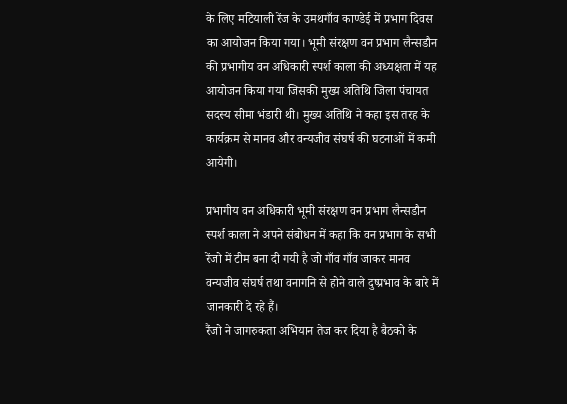के लिए मटियाली रेंज के उमथगाँव काण्डेई में प्रभाग दिवस का आयोजन किया गया। भूमी संरक्षण वन प्रभाग लैन्सडौन की प्रभागीय वन अधिकारी स्पर्श काला की अध्यक्षता में यह आयोजन किया गया जिसकी मुख्य अतिथि जिला पंचायत सदस्य सीमा भंडारी थी। मुख्य अतिथि ने कहा इस तरह के कार्यक्रम से मानव और वन्यजीव संघर्ष की घटनाओं में कमी आयेगी।

प्रभागीय वन अधिकारी भूमी संरक्षण वन प्रभाग लैन्सडौन स्पर्श काला ने अपने संबोधन में कहा कि वन प्रभाग के सभी रेंजो में टीम बना दी गयी है जो गाँव गाँव जाकर मानव वन्यजीव संघर्ष तथा वनागनि से होने वाले दुष्प्रभाव के बारे में जानकारी दे रहे हैं।
रैंजो ने जागरुकता अभियान तेज कर दिया है बैठको के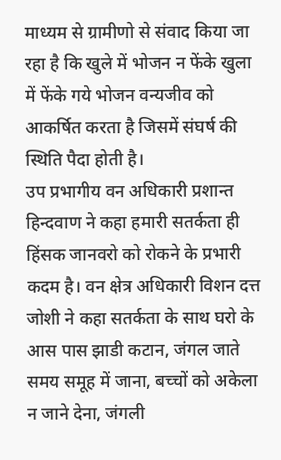माध्यम से ग्रामीणो से संवाद किया जा रहा है कि खुले में भोजन न फेंके खुला में फेंके गये भोजन वन्यजीव को आकर्षित करता है जिसमें संघर्ष की स्थिति पैदा होती है।
उप प्रभागीय वन अधिकारी प्रशान्त हिन्दवाण ने कहा हमारी सतर्कता ही हिंसक जानवरो को रोकने के प्रभारी कदम है। वन क्षेत्र अधिकारी विशन दत्त जोशी ने कहा सतर्कता के साथ घरो के आस पास झाडी कटान, जंगल जाते समय समूह में जाना, बच्चों को अकेला न जाने देना, जंगली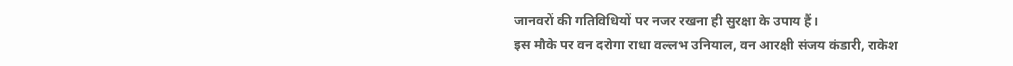जानवरों की गतिविधियों पर नजर रखना ही सुरक्षा के उपाय हैं।
इस मौके पर वन दरोगा राधा वल्लभ उनियाल, वन आरक्षी संजय कंडारी, राकेश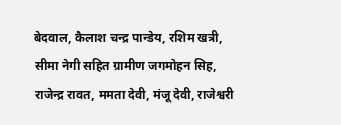बेदवाल, कैलाश चन्द्र पान्डेय, रशिम खत्री, सीमा नेगी सहित ग्रामीण जगमोहन सिह, राजेन्द्र रावत, ममता देवी, मंजू देवी, राजेश्वरी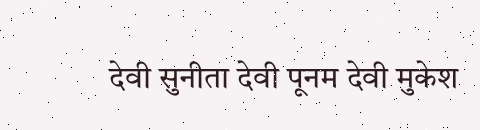देवी सुनीता देवी पूनम देवी मुकेश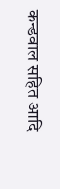कन्डवाल सहित आदि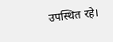उपस्थित रहे।